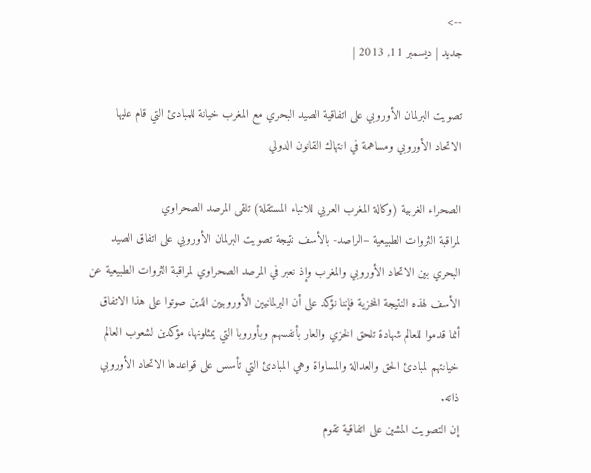-->
جديد | ديسمبر 11, 2013 |

تصويت البرلمان الأوروبي على اتفاقية الصيد البحري مع المغرب خيانة للمبادئ التي قام عليها الاتحاد الأوروبي ومساهمة في انتهاك القانون الدولي

الصحراء الغربية (وكالة المغرب العربي للانباء المستقلة) تلقى المرصد الصحراوي
لمراقبة الثروات الطبيعية –الراصد- بالأسف نتيجة تصويت البرلمان الأوروبي على اتفاق الصيد البحري بين الاتحاد الأوروبي والمغرب وإذ نعبر في المرصد الصحراوي لمراقبة الثروات الطبيعية عن الأسف لهذه النتيجة المخزية فإننا نؤكد على أن البرلمانيين الأوروبيين الذين صوتوا على هذا الاتفاق أنما قدموا للعالم شهادة تلحق الخزي والعار بأنفسهم وبأوروبا التي يمثلونها، مؤكدين لشعوب العالم خيانتهم لمبادئ الحق والعدالة والمساواة وهي المبادئ التي تأسس على قواعدها الاتحاد الأوروبي ذاته.
إن التصويت المشين على اتفاقية تقوم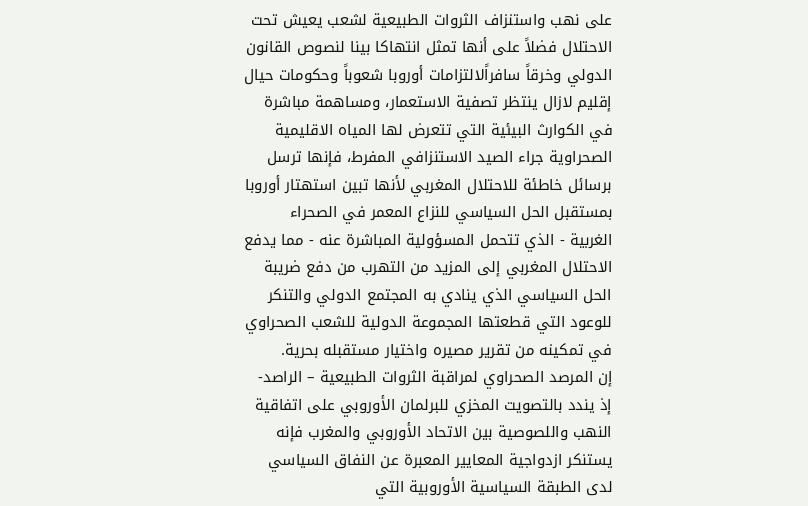على نهب واستنزاف الثروات الطبيعية لشعب يعيش تحت الاحتلال فضلاً على أنها تمثل انتهاكا بينا لنصوص القانون الدولي وخرقاً سافراًلالتزامات أوروبا شعوباً وحكومات حيال إقليم لازال ينتظر تصفية الاستعمار، ومساهمة مباشرة في الكوارث البيئية التي تتعرض لها المياه الاقليمية الصحراوية جراء الصيد الاستنزافي المفرط، فإنها ترسل برسائل خاطئة للاحتلال المغربي لأنها تبين استهتار أوروبا بمستقبل الحل السياسي للنزاع المعمر في الصحراء الغربية - الذي تتحمل المسؤولية المباشرة عنه - مما يدفع الاحتلال المغربي إلى المزيد من التهرب من دفع ضريبة الحل السياسي الذي ينادي به المجتمع الدولي والتنكر للوعود التي قطعتها المجموعة الدولية للشعب الصحراوي في تمكينه من تقرير مصيره واختيار مستقبله بحرية.
إن المرصد الصحراوي لمراقبة الثروات الطبيعية – الراصد- إذ يندد بالتصويت المخزي للبرلمان الأوروبي على اتفاقية النهب واللصوصية بين الاتحاد الأوروبي والمغرب فإنه يستنكر ازدواجية المعايير المعبرة عن النفاق السياسي لدى الطبقة السياسية الأوروبية التي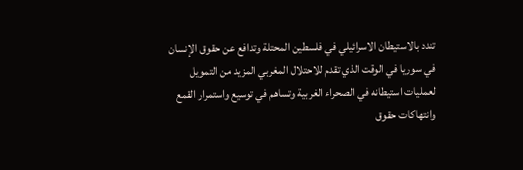تندد بالاستيطان الاسرائيلي في فلسطين المحتلة وتدافع عن حقوق الإنسان في سوريا في الوقت الذي تقدم للاحتلال المغربي المزيد من التمويل لعمليات استيطانه في الصحراء الغربية وتساهم في توسيع واستمرار القمع وانتهاكات حقوق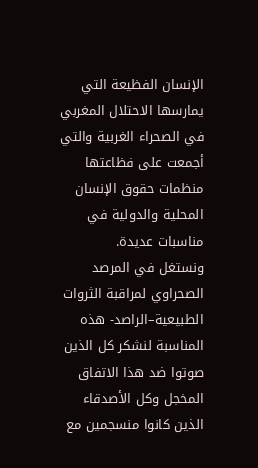الإنسان الفظيعة التي يمارسها الاحتلال المغربي في الصحراء الغربية والتي أجمعت على فظاعتها منظمات حقوق الإنسان المحلية والدولية في مناسبات عديدة.
ونستغل في المرصد الصحراوي لمراقبة الثروات الطبيعية–الراصد- هذه المناسبة لنشكر كل الذين صوتوا ضد هذا الاتفاق المخجل وكل الأصدقاء الذين كانوا منسجمين مع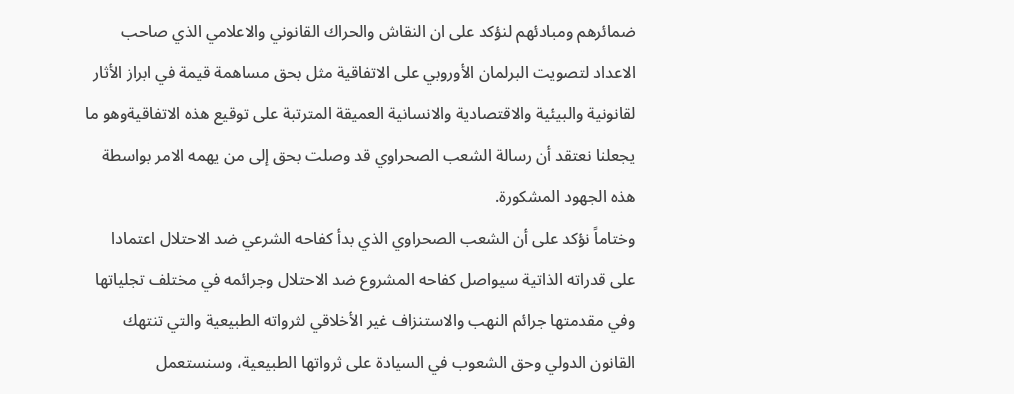ضمائرهم ومبادئهم لنؤكد على ان النقاش والحراك القانوني والاعلامي الذي صاحب الاعداد لتصويت البرلمان الأوروبي على الاتفاقية مثل بحق مساهمة قيمة في ابراز الأثار لقانونية والبيئية والاقتصادية والانسانية العميقة المترتبة على توقيع هذه الاتفاقيةوهو ما يجعلنا نعتقد أن رسالة الشعب الصحراوي قد وصلت بحق إلى من يهمه الامر بواسطة هذه الجهود المشكورة.
وختاماً نؤكد على أن الشعب الصحراوي الذي بدأ كفاحه الشرعي ضد الاحتلال اعتمادا على قدراته الذاتية سيواصل كفاحه المشروع ضد الاحتلال وجرائمه في مختلف تجلياتها وفي مقدمتها جرائم النهب والاستنزاف غير الأخلاقي لثرواته الطبيعية والتي تنتهك القانون الدولي وحق الشعوب في السيادة على ثرواتها الطبيعية، وسنستعمل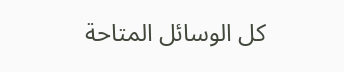كل الوسائل المتاحة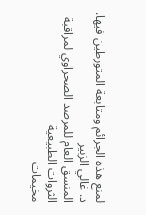لمنع هذه الجرائم ومتابعة المتورطين فيها.
د. غالي الزبير
المنسق العام للمرصد الصحراوي لمراقبة الثروات الطبيعية
مخيمات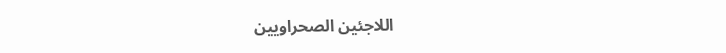اللاجئين الصحراويين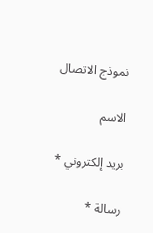نموذج الاتصال

الاسم

بريد إلكتروني *

رسالة *